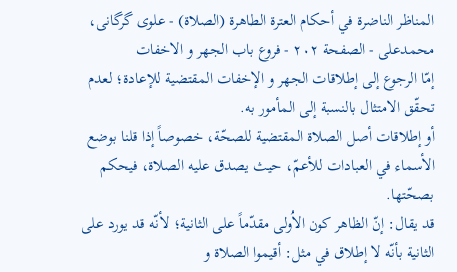المناظر الناضرة في أحکام العترة الطاهرة (الصلاة) - علوی گرگانی، محمدعلی - الصفحة ٢٠٢ - فروع باب الجهر و الاخفات
إمّا الرجوع إلى إطلاقات الجهر و الإخفات المقتضية للإعادة؛ لعدم تحقّق الامتثال بالنسبة إلى المأمور به.
أو إطلاقات أصل الصلاة المقتضية للصحّة، خصوصاً إذا قلنا بوضع الأسماء في العبادات للأعمّ، حيث يصدق عليه الصلاة، فيحكم بصحّتها.
قد يقال: إنّ الظاهر كون الاُولى مقدّماً على الثانية؛ لأنّه قد يورد على الثانية بأنّه لا إطلاق في مثل: أقيموا الصلاة و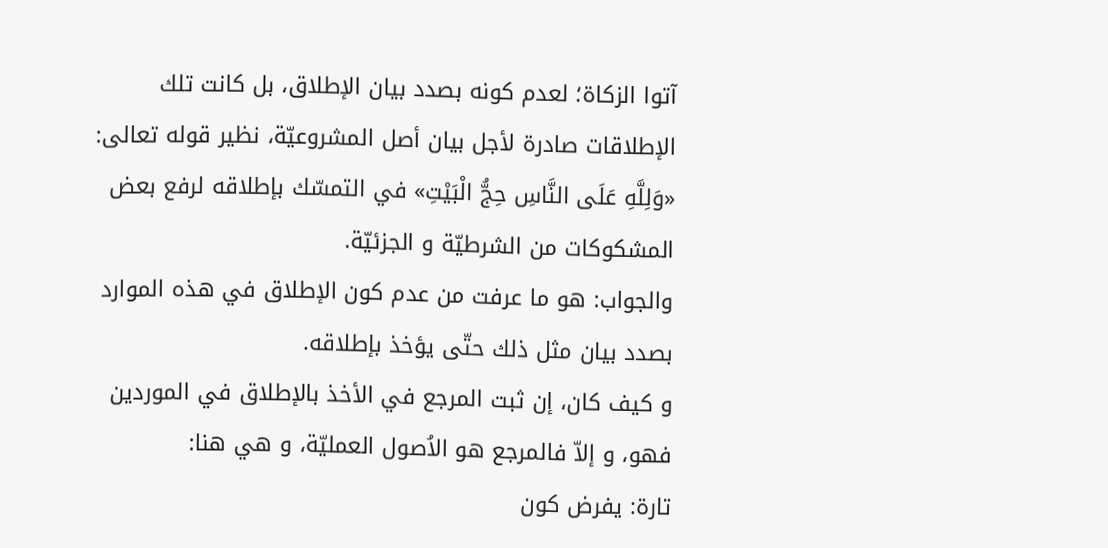آتوا الزكاة؛ لعدم كونه بصدد بيان الإطلاق، بل كانت تلك الإطلاقات صادرة لأجل بيان أصل المشروعيّة، نظير قوله تعالى: «وَلِلَّهِ عَلَى النَّاسِ حِجُّ الْبَيْتِ» في التمسّك بإطلاقه لرفع بعض المشكوكات من الشرطيّة و الجزئيّة.
والجواب: هو ما عرفت من عدم كون الإطلاق في هذه الموارد بصدد بيان مثل ذلك حتّى يؤخذ بإطلاقه.
و كيف كان، إن ثبت المرجع في الأخذ بالإطلاق في الموردين فهو، و إلاّ فالمرجع هو الاُصول العمليّة، و هي هنا:
تارة: يفرض كون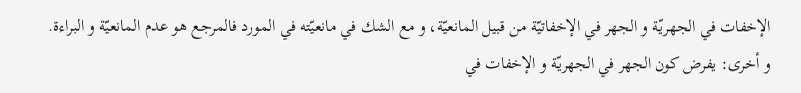الإخفات في الجهريّة و الجهر في الإخفاتيّة من قبيل المانعيّة، و مع الشك في مانعيّته في المورد فالمرجع هو عدم المانعيّة و البراءة.
و أخرى: يفرض كون الجهر في الجهريّة و الإخفات في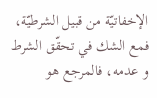الإخفاتيّة من قبيل الشرطيّة، فمع الشك في تحقّق الشرط و عدمه، فالمرجع هو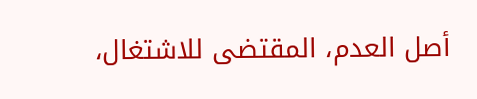أصل العدم، المقتضى للاشتغال،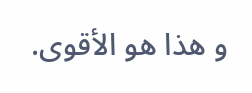و هذا هو الأقوى.